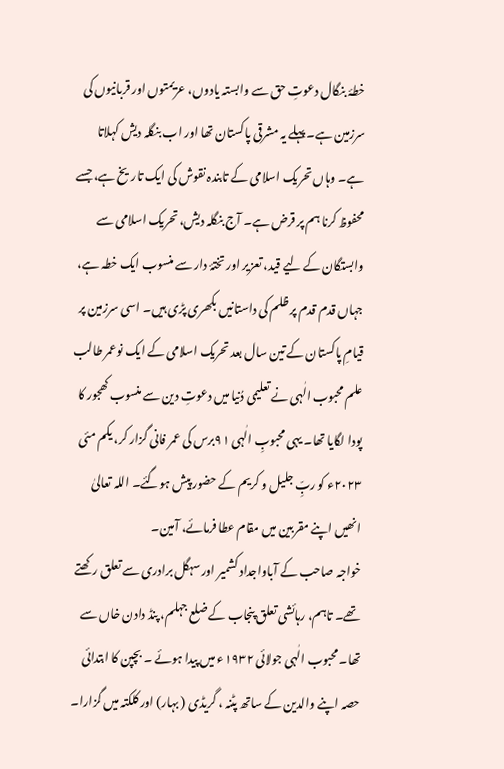خطۂ بنگال دعوتِ حق سے وابستہ یادوں، عزیمتوں اور قربانیوں کی سرزمین ہے۔ پہلے یہ مشرقی پاکستان تھا اور اب بنگلہ دیش کہلاتا ہے۔ وہاں تحریک اسلامی کے تابندہ نقوش کی ایک تاریخ ہے، جسے محفوظ کرنا ہم پر قرض ہے۔ آج بنگلہ دیش، تحریک اسلامی سے وابستگان کے لیے قید، تعزیر اور تختۂ دار سے منسوب ایک خطہ ہے، جہاں قدم قدم پر ظلم کی داستانیں بکھری پڑی ہیں۔ اسی سرزمین پر قیامِ پاکستان کے تین سال بعد تحریک اسلامی کے ایک نوعمر طالب علم محبوب الٰہی نے تعلیمی دُنیا میں دعوتِ دین سے منسوب کھجور کا پودا لگایا تھا۔ یہی محبوبِ الٰہی ۹۱برس کی عمر فانی گزار کر، یکم مئی ۲۰۲۳ء کو ربِّ جلیل و کریم کے حضور پیش ہوگئے۔ اللہ تعالیٰ انھیں اپنے مقربین میں مقام عطا فرمائے، آمین۔
خواجہ صاحب کے آباواجداد کشمیر اور سہگل برادری سے تعلق رکھتے تھے۔ تاہم، رہائشی تعلق پنجاب کے ضلع جہلم، پنڈ دادن خاں سے تھا۔ محبوب الٰہی جولائی ۱۹۳۲ء میں پیدا ہوئے ۔ بچپن کا ابتدائی حصہ اپنے والدین کے ساتھ پٹنہ ، گریڈی ( بہار) اور کلکتہ میں گزارا۔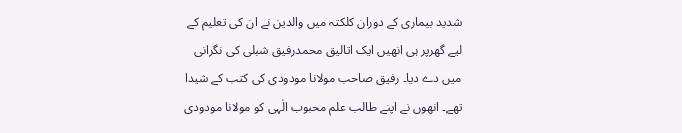شدید بیماری کے دوران کلکتہ میں والدین نے ان کی تعلیم کے لیے گھرپر ہی انھیں ایک اتالیق محمدرفیق شبلی کی نگرانی میں دے دیا۔ رفیق صاحب مولانا مودودی کی کتب کے شیدا تھے۔ انھوں نے اپنے طالب علم محبوب الٰہی کو مولانا مودودی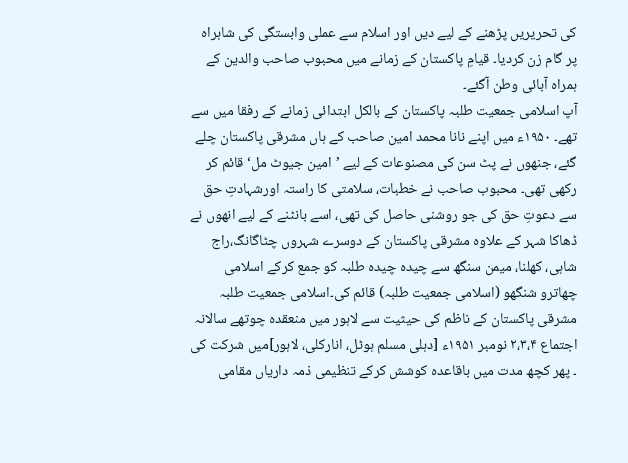کی تحریریں پڑھنے کے لیے دیں اور اسلام سے عملی وابستگی کی شاہراہ پر گام زن کردیا۔ قیامِ پاکستان کے زمانے میں محبوب صاحب والدین کے ہمراہ آبائی وطن آگئے۔
آپ اسلامی جمعیت طلبہ پاکستان کے بالکل ابتدائی زمانے کے رفقا میں سے تھے۔ ۱۹۵۰ء میں اپنے نانا محمد امین صاحب کے ہاں مشرقی پاکستان چلے گئے، جنھوں نے پٹ سن کی مصنوعات کے لیے ’امین جیوٹ مل‘ قائم کر رکھی تھی۔ محبوب صاحب نے خطبات، سلامتی کا راستہ اورشہادتِ حق سے دعوتِ حق کی جو روشنی حاصل کی تھی، اسے بانٹنے کے لیے انھوں نے ڈھاکا شہر کے علاوہ مشرقی پاکستان کے دوسرے شہروں چٹاگانگ،راج شاہی، کھلنا، میمن سنگھ سے چیدہ چیدہ طلبہ کو جمع کرکے اسلامی چھاترو شنگھو (اسلامی جمعیت طلبہ) قائم کی۔اسلامی جمعیت طلبہ مشرقی پاکستان کے ناظم کی حیثیت سے لاہور میں منعقدہ چوتھے سالانہ اجتماع ۲،۳،۴ نومبر ۱۹۵۱ء [دہلی مسلم ہوٹل، انارکلی، لاہور]میں شرکت کی ۔ پھر کچھ مدت میں باقاعدہ کوشش کرکے تنظیمی ذمہ داریاں مقامی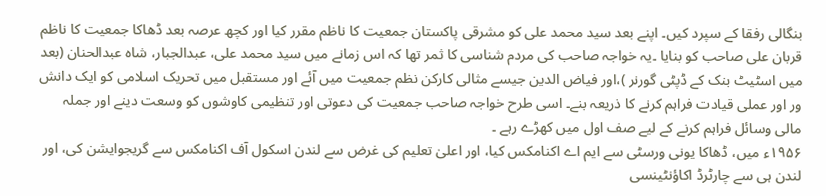بنگالی رفقا کے سپرد کیں۔ اپنے بعد سید محمد علی کو مشرقی پاکستان جمعیت کا ناظم مقرر کیا اور کچھ عرصہ بعد ڈھاکا جمعیت کا ناظم قربان علی صاحب کو بنایا ۔یہ خواجہ صاحب کی مردم شناسی کا ثمر تھا کہ اس زمانے میں سید محمد علی، عبدالجبار، شاہ عبدالحنان (بعد میں اسٹیٹ بنک کے ڈپٹی گورنر )،اور فیاض الدین جیسے مثالی کارکن نظم جمعیت میں آئے اور مستقبل میں تحریک اسلامی کو ایک دانش ور اور عملی قیادت فراہم کرنے کا ذریعہ بنے۔ اسی طرح خواجہ صاحب جمعیت کی دعوتی اور تنظیمی کاوشوں کو وسعت دینے اور جملہ مالی وسائل فراہم کرنے کے لیے صف اول میں کھڑے رہے ۔
۱۹۵۶ء میں، ڈھاکا یونی ورسٹی سے ایم اے اکنامکس کیا، اور اعلیٰ تعلیم کی غرض سے لندن اسکول آف اکنامکس سے گریجوایشن کی، اور لندن ہی سے چارٹرڈ اکاؤنٹینسی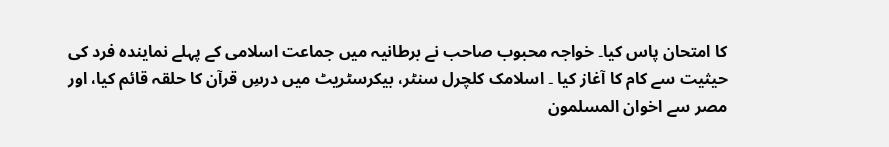کا امتحان پاس کیا۔ خواجہ محبوب صاحب نے برطانیہ میں جماعت اسلامی کے پہلے نمایندہ فرد کی حیثیت سے کام کا آغاز کیا ۔ اسلامک کلچرل سنٹر، بیکرسٹریٹ میں درسِ قرآن کا حلقہ قائم کیا، اور مصر سے اخوان المسلمون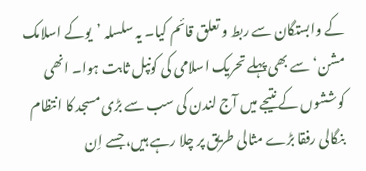کے وابستگان سے ربط و تعلق قائم کیا۔ یہ سلسلہ ’یوکے اسلامک مشن‘ سے بھی پہلے تحریک اسلامی کی کونپل ثابت ہوا۔ انھی کوششوں کے نتیجے میں آج لندن کی سب سے بڑی مسجد کا انتظام بنگالی رفقا بڑے مثالی طریق پر چلا رہے ہیں، جسے اِن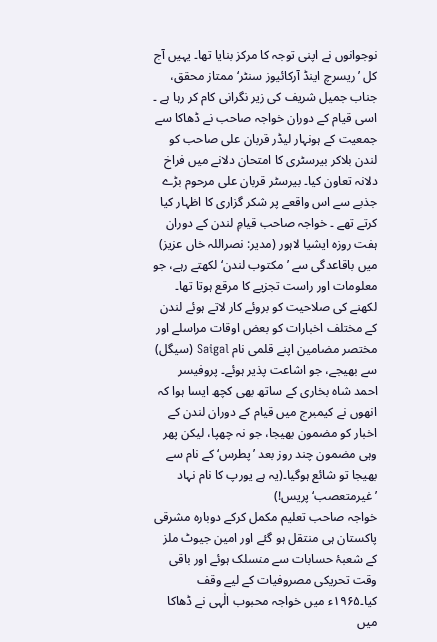نوجوانوں نے اپنی توجہ کا مرکز بنایا تھا۔ یہیں آج کل ’ریسرچ اینڈ آرکائیوز سنٹر‘ ممتاز محقق، جناب جمیل شریف کی زیر نگرانی کام کر رہا ہے ۔
اسی قیام کے دوران خواجہ صاحب نے ڈھاکا سے جمعیت کے ہونہار لیڈر قربان علی صاحب کو لندن بلاکر بیرسٹری کا امتحان دلانے میں فراخ دلانہ تعاون کیا۔ بیرسٹر قربان علی مرحوم بڑے جذبے سے اس واقعے پر شکر گزاری کا اظہار کیا کرتے تھے ۔ خواجہ صاحب قیامِ لندن کے دوران ہفت روزہ ایشیا لاہور (مدیر: نصراللہ خاں عزیز) میں باقاعدگی سے ’مکتوب لندن‘ لکھتے رہے، جو معلومات اور راست تجزیے کا مرقع ہوتا تھا۔ لکھنے کی صلاحیت کو بروئے کار لاتے ہوئے لندن کے مختلف اخبارات کو بعض اوقات مراسلے اور مختصر مضامین اپنے قلمی نام Saigal (سیگل) سے بھیجے، جو اشاعت پذیر ہوئے۔ پروفیسر احمد شاہ بخاری کے ساتھ بھی کچھ ایسا ہوا کہ انھوں نے کیمبرج میں قیام کے دوران لندن کے اخبار کو مضمون بھیجا، جو نہ چھپا، لیکن پھر وہی مضمون چند روز بعد ’پطرس‘ کے نام سے بھیجا تو شائع ہوگیا۔(یہ ہے یورپ کا نام نہاد ’غیرمتعصب‘ پریس!)
خواجہ صاحب تعلیم مکمل کرکے دوبارہ مشرقی پاکستان ہی منتقل ہو گئے اور امین جیوٹ ملز کے شعبۂ حسابات سے منسلک ہوئے اور باقی وقت تحریکی مصروفیات کے لیے وقف کیا۔۱۹۶۵ء میں خواجہ محبوب الٰہی نے ڈھاکا میں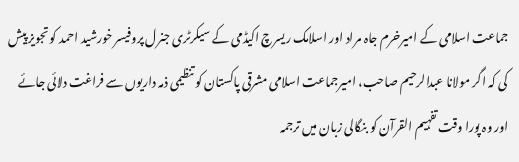جماعت اسلامی کے امیرخرم جاہ مراد اور اسلامک ریسرچ اکیڈمی کے سیکرٹری جنرل پروفیسر خورشید احمد کو تجویز پیش کی کہ اگر مولانا عبدالرحیم صاحب، امیرجماعت اسلامی مشرقی پاکستان کو تنظیمی ذمہ داریوں سے فراغت دلائی جائے اور وہ پورا وقت تفہیم القرآن کو بنگالی زبان میں ترجمہ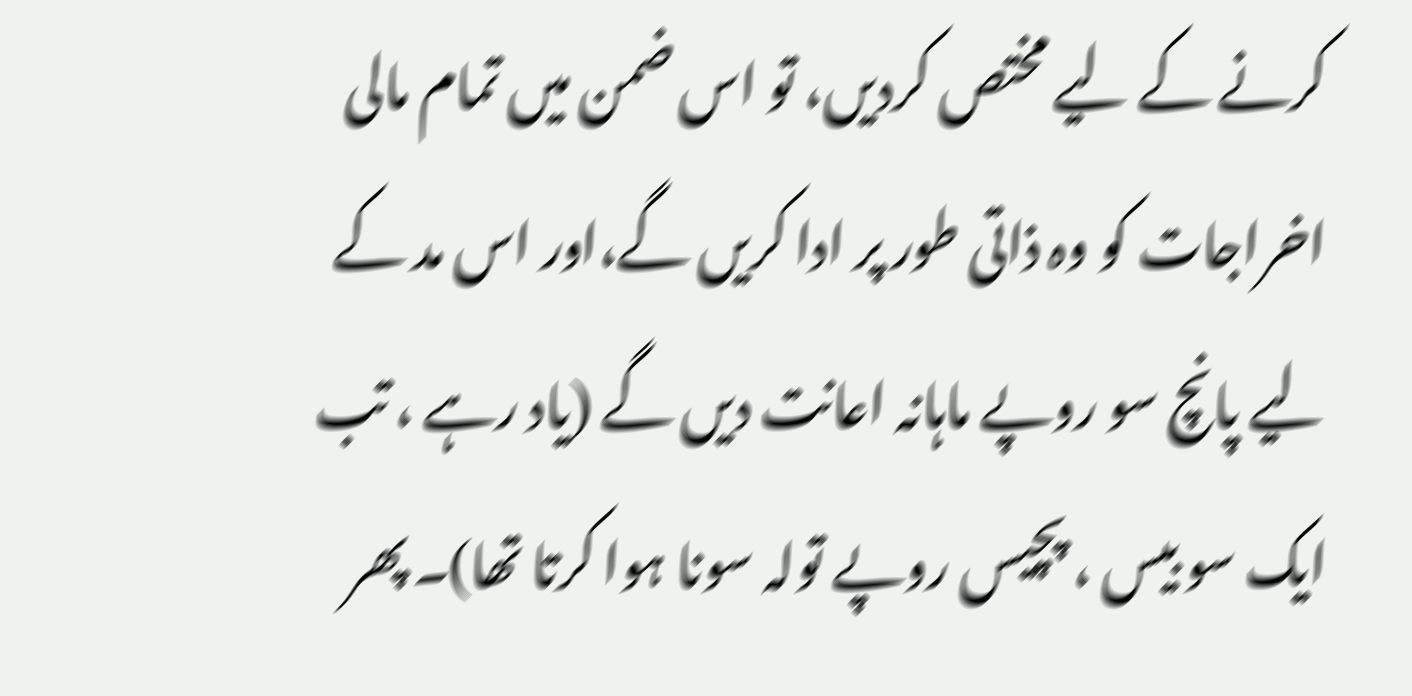کرنے کے لیے مختص کردیں، تو اس ضمن میں تمام مالی اخراجات کو وہ ذاتی طور پر ادا کریں گے،اور اس مد کے لیے پانچ سو روپے ماہانہ اعانت دیں گے (یاد رہے ، تب ایک سو بیس ، پچیس روپے تولہ سونا ہوا کرتا تھا)۔ پھر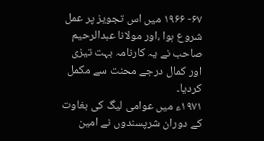۶۷- ۱۹۶۶ میں اس تجویز پر عمل شروع ہوا ،اور مولانا عبدالرحیم صاحب نے یہ کارنامہ بہت تیزی اور کمال درجے محنت سے مکمل کردیا۔
۱۹۷۱ء میں عوامی لیگ کی بغاوت کے دوران شرپسندوں نے امین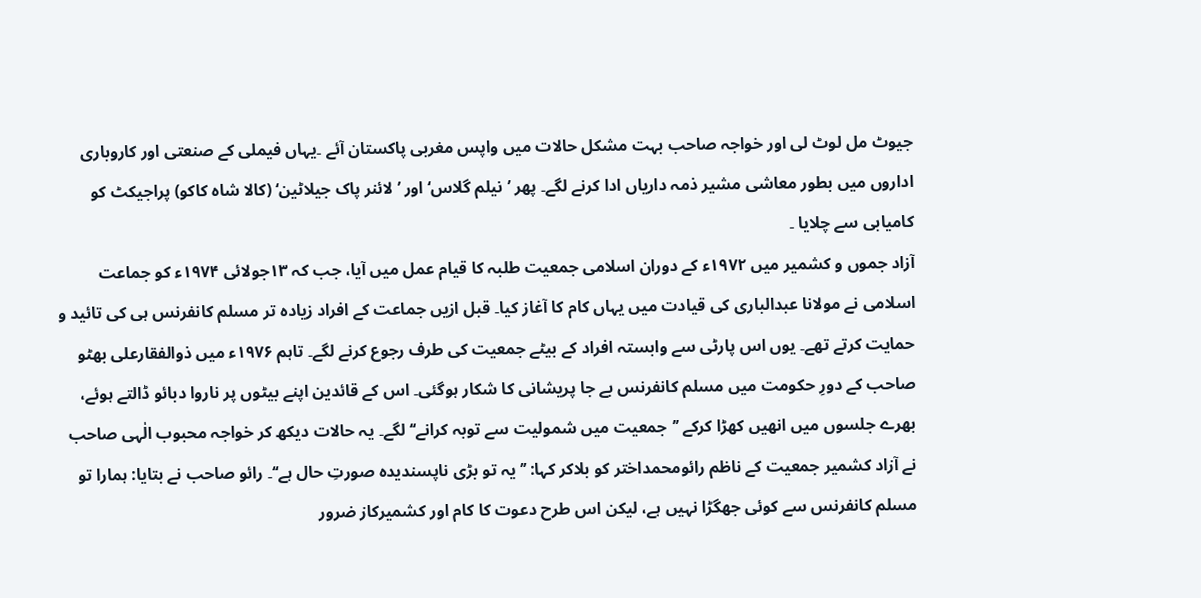جیوٹ مل لوٹ لی اور خواجہ صاحب بہت مشکل حالات میں واپس مغربی پاکستان آئے ۔یہاں فیملی کے صنعتی اور کاروباری اداروں میں بطور معاشی مشیر ذمہ داریاں ادا کرنے لگے۔ پھر ’نیلم گلاس‘ اور ’لائنر پاک جیلاٹین‘ (کالا شاہ کاکو) پراجیکٹ کو کامیابی سے چلایا ۔
آزاد جموں و کشمیر میں ۱۹۷۲ء کے دوران اسلامی جمعیت طلبہ کا قیام عمل میں آیا، جب کہ ۱۳جولائی ۱۹۷۴ء کو جماعت اسلامی نے مولانا عبدالباری کی قیادت میں یہاں کام کا آغاز کیا۔ قبل ازیں جماعت کے افراد زیادہ تر مسلم کانفرنس ہی کی تائید و حمایت کرتے تھے۔ یوں اس پارٹی سے وابستہ افراد کے بیٹے جمعیت کی طرف رجوع کرنے لگے۔ تاہم ۱۹۷۶ء میں ذوالفقارعلی بھٹو صاحب کے دورِ حکومت میں مسلم کانفرنس بے جا پریشانی کا شکار ہوگئی۔ اس کے قائدین اپنے بیٹوں پر ناروا دبائو ڈالتے ہوئے، بھرے جلسوں میں انھیں کھڑا کرکے ’’جمعیت میں شمولیت سے توبہ کرانے‘‘ لگے۔ یہ حالات دیکھ کر خواجہ محبوب الٰہی صاحب نے آزاد کشمیر جمعیت کے ناظم رائومحمداختر کو بلاکر کہا: ’’یہ تو بڑی ناپسندیدہ صورتِ حال ہے‘‘۔ رائو صاحب نے بتایا: ہمارا تو مسلم کانفرنس سے کوئی جھگڑا نہیں ہے، لیکن اس طرح دعوت کا کام اور کشمیرکاز ضرور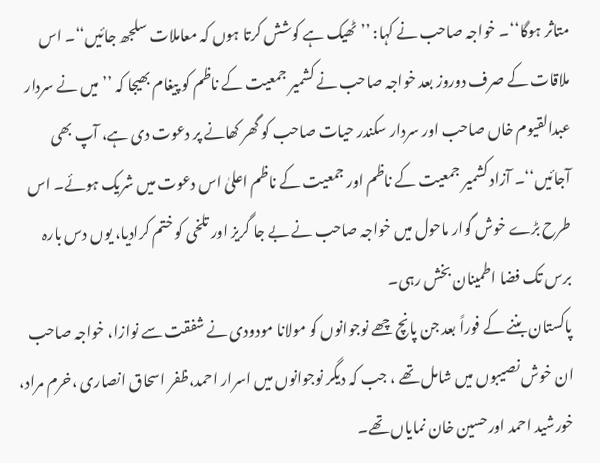متاثر ہوگا‘‘۔ خواجہ صاحب نے کہا: ’’ٹھیک ہے کوشش کرتا ہوں کہ معاملات سلجھ جائیں‘‘۔ اس ملاقات کے صرف دوروز بعد خواجہ صاحب نے کشمیر جمعیت کے ناظم کو پیغام بھیجا کہ ’’میں نے سردار عبدالقیوم خاں صاحب اور سردار سکندر حیات صاحب کو گھر کھانے پر دعوت دی ہے، آپ بھی آجائیں‘‘۔ آزاد کشمیر جمعیت کے ناظم اور جمعیت کے ناظم اعلیٰ اس دعوت میں شریک ہوئے۔ اس طرح بڑے خوش گوار ماحول میں خواجہ صاحب نے بے جا گریز اور تلخی کو ختم کرادیا، یوں دس بارہ برس تک فضا اطمینان بخش رہی۔
پاکستان بننے کے فوراً بعد جن پانچ چھے نوجوانوں کو مولانا مودودی نے شفقت سے نوازا، خواجہ صاحب ان خوش نصیبوں میں شامل تھے ، جب کہ دیگر نوجوانوں میں اسرار احمد،ظفر اسحاق انصاری ،خرم مراد، خورشید احمد اورحسین خان نمایاں تھے۔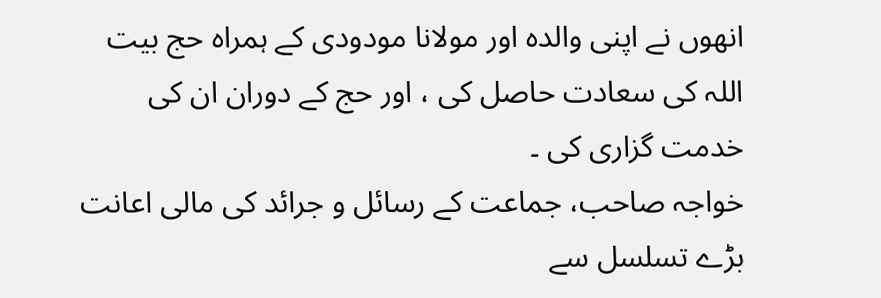انھوں نے اپنی والدہ اور مولانا مودودی کے ہمراہ حج بیت اللہ کی سعادت حاصل کی ، اور حج کے دوران ان کی خدمت گزاری کی ۔
خواجہ صاحب، جماعت کے رسائل و جرائد کی مالی اعانت بڑے تسلسل سے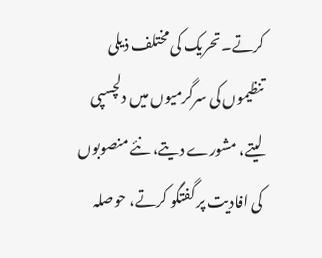کرتے۔ تحریک کی مختلف ذیلی تنظیموں کی سرگرمیوں میں دلچسپی لیتے، مشورے دیتے، نئے منصوبوں کی افادیت پر گفتگو کرتے، حوصلہ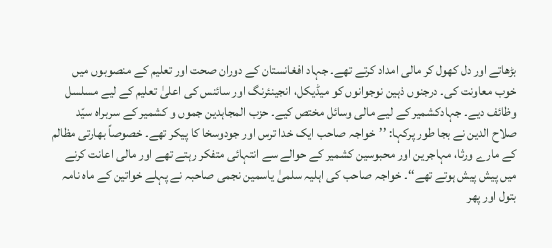بڑھاتے اور دل کھول کر مالی امداد کرتے تھے۔ جہاد افغانستان کے دوران صحت اور تعلیم کے منصوبوں میں خوب معاونت کی۔ درجنوں ذہین نوجوانوں کو میڈیکل، انجینئرنگ اور سائنس کی اعلیٰ تعلیم کے لیے مسلسل وظائف دیے۔ جہادکشمیر کے لیے مالی وسائل مختص کیے۔ حزب المجاہدین جموں و کشمیر کے سربراہ سیّد صلاح الدین نے بجا طور پرکہا: ’’خواجہ صاحب ایک خدا ترس اور جودوسخا کا پیکر تھے۔ خصوصاً بھارتی مظالم کے مارے ورثا، مہاجرین اور محبوسین کشمیر کے حوالے سے انتہائی متفکر رہتے تھے اور مالی اعانت کرنے میں پیش پیش ہوتے تھے‘‘۔ خواجہ صاحب کی اہلیہ سلمیٰ یاسمین نجمی صاحبہ نے پہلے خواتین کے ماہ نامہ بتول اور پھر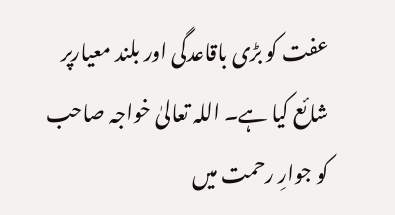عفت کو بڑی باقاعدگی اور بلند معیارپر شائع کیا ہے۔ اللہ تعالیٰ خواجہ صاحب کو جوارِ رحمت میں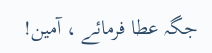جگہ عطا فرمائے ، آمین!